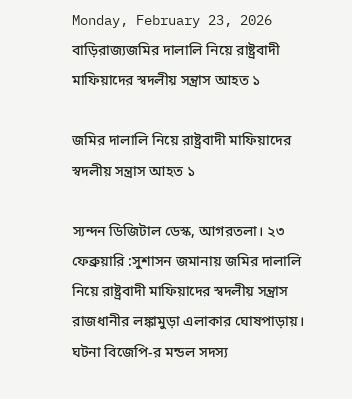Monday, February 23, 2026
বাড়িরাজ্যজমির দালালি নিয়ে রাষ্ট্রবাদী মাফিয়াদের স্বদলীয় সন্ত্রাস আহত ১

জমির দালালি নিয়ে রাষ্ট্রবাদী মাফিয়াদের স্বদলীয় সন্ত্রাস আহত ১

স্যন্দন ডিজিটাল ডেস্ক, আগরতলা। ২৩ ফেব্রুয়ারি :সুশাসন জমানায় জমির দালালি নিয়ে রাষ্ট্রবাদী মাফিয়াদের স্বদলীয় সন্ত্রাস রাজধানীর লঙ্কামুড়া এলাকার ঘোষপাড়ায়। ঘটনা বিজেপি-র মন্ডল সদস্য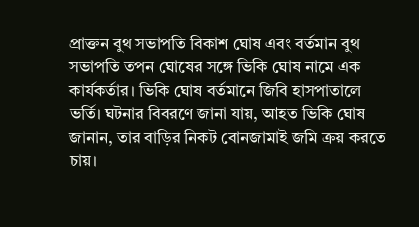প্রাক্তন বুথ সভাপতি বিকাশ ঘোষ এবং বর্তমান বুথ সভাপতি তপন ঘোষের সঙ্গে ভিকি ঘোষ নামে এক কার্যকর্তার। ভিকি ঘোষ বর্তমানে জিবি হাসপাতালে ভর্তি। ঘটনার বিবরণে জানা যায়, আহত ভিকি ঘোষ জানান, তার বাড়ির নিকট বোনজামাই জমি ক্রয় করতে চায়।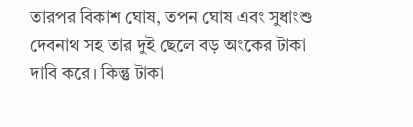তারপর বিকাশ ঘোষ, তপন ঘোষ এবং সুধাংশু দেবনাথ সহ তার দুই ছেলে বড় অংকের টাকা দাবি করে। কিন্তু টাকা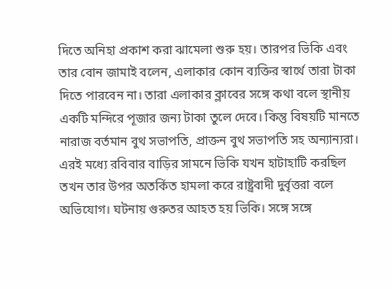দিতে অনিহা প্রকাশ করা ঝামেলা শুরু হয়। তারপর ভিকি এবং তার বোন জামাই বলেন, এলাকার কোন ব্যক্তির স্বার্থে তারা টাকা দিতে পারবেন না। তারা এলাকার ক্লাবের সঙ্গে কথা বলে স্থানীয় একটি মন্দিরে পূজার জন্য টাকা তুলে দেবে। কিন্তু বিষয়টি মানতে নারাজ বর্তমান বুথ সভাপতি, প্রাক্তন বুথ সভাপতি সহ অন্যান্যরা। এরই মধ্যে রবিবার বাড়ির সামনে ভিকি যখন হাটাহাটি করছিল তখন তার উপর অতর্কিত হামলা করে রাষ্ট্রবাদী দুর্বৃত্তরা বলে অভিযোগ। ঘটনায় গুরুতর আহত হয় ভিকি। সঙ্গে সঙ্গে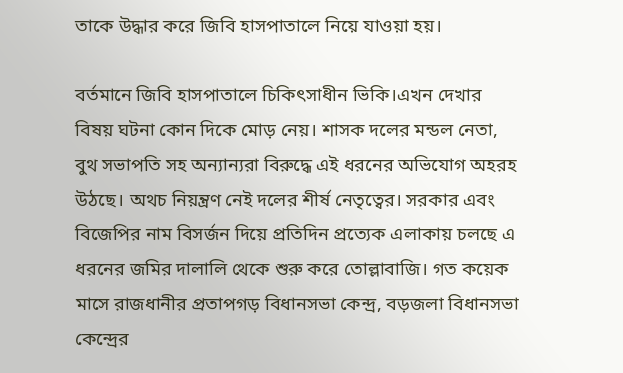তাকে উদ্ধার করে জিবি হাসপাতালে নিয়ে যাওয়া হয়।

বর্তমানে জিবি হাসপাতালে চিকিৎসাধীন ভিকি।এখন দেখার বিষয় ঘটনা কোন দিকে মোড় নেয়। শাসক দলের মন্ডল নেতা, বুথ সভাপতি সহ অন্যান্যরা বিরুদ্ধে এই ধরনের অভিযোগ অহরহ উঠছে। অথচ নিয়ন্ত্রণ নেই দলের শীর্ষ নেতৃত্বের। সরকার এবং বিজেপির নাম বিসর্জন দিয়ে প্রতিদিন প্রত্যেক এলাকায় চলছে এ ধরনের জমির দালালি থেকে শুরু করে তোল্লাবাজি। গত কয়েক মাসে রাজধানীর প্রতাপগড় বিধানসভা কেন্দ্র, বড়জলা বিধানসভা কেন্দ্রের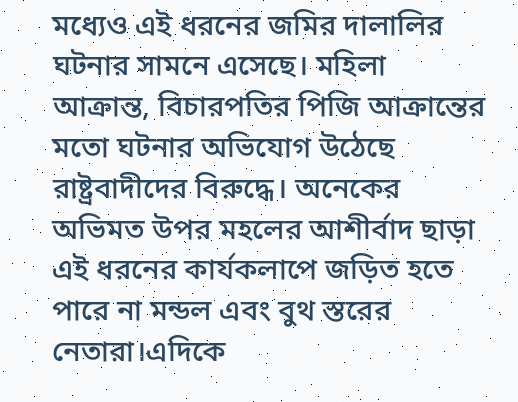মধ্যেও এই ধরনের জমির দালালির ঘটনার সামনে এসেছে। মহিলা আক্রান্ত, বিচারপতির পিজি আক্রান্তের মতো ঘটনার অভিযোগ উঠেছে রাষ্ট্রবাদীদের বিরুদ্ধে। অনেকের অভিমত উপর মহলের আশীর্বাদ ছাড়া এই ধরনের কার্যকলাপে জড়িত হতে পারে না মন্ডল এবং বুথ স্তরের নেতারা।এদিকে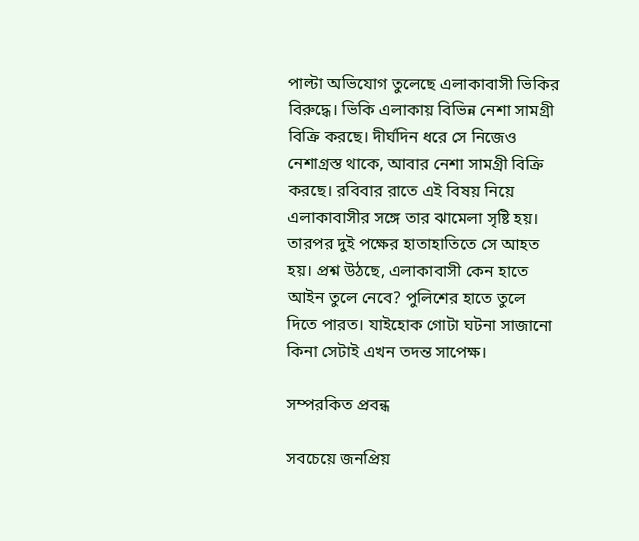পাল্টা অভিযোগ তুলেছে এলাকাবাসী ভিকির বিরুদ্ধে। ভিকি এলাকায় বিভিন্ন নেশা সামগ্রী বিক্রি করছে। দীর্ঘদিন ধরে সে নিজেও নেশাগ্রস্ত থাকে, আবার নেশা সামগ্রী বিক্রি করছে। রবিবার রাতে এই বিষয় নিয়ে এলাকাবাসীর সঙ্গে তার ঝামেলা সৃষ্টি হয়। তারপর দুই পক্ষের হাতাহাতিতে সে আহত হয়। প্রশ্ন উঠছে, এলাকাবাসী কেন হাতে আইন তুলে নেবে? পুলিশের হাতে তুলে দিতে পারত। যাইহোক গোটা ঘটনা সাজানো কিনা সেটাই এখন তদন্ত সাপেক্ষ।

সম্পরকিত প্রবন্ধ

সবচেয়ে জনপ্রিয়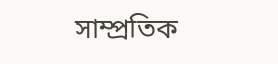সাম্প্রতিক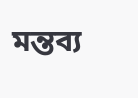মন্তব্য